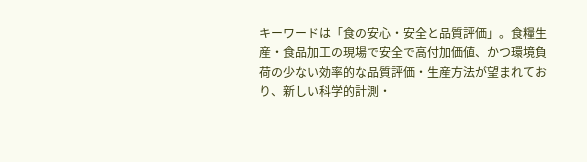キーワードは「食の安心・安全と品質評価」。食糧生産・食品加工の現場で安全で高付加価値、かつ環境負荷の少ない効率的な品質評価・生産方法が望まれており、新しい科学的計測・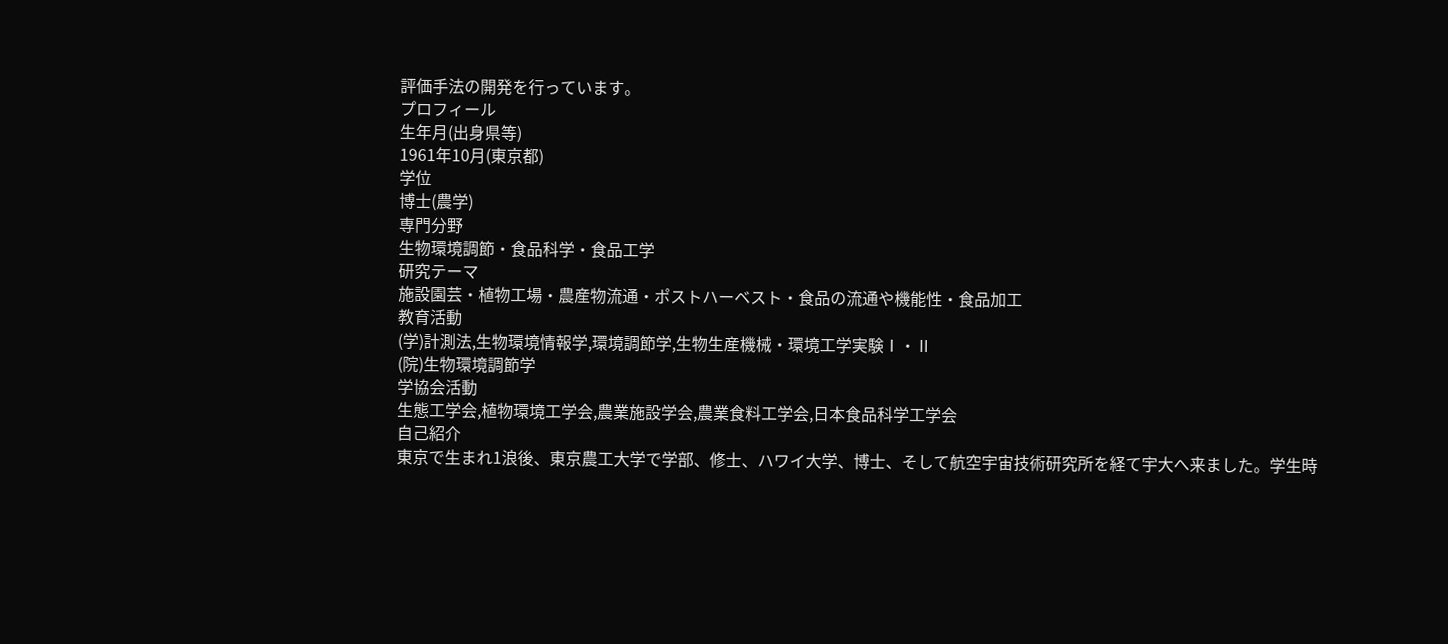評価手法の開発を行っています。
プロフィール
生年月(出身県等)
1961年10月(東京都)
学位
博士(農学)
専門分野
生物環境調節・食品科学・食品工学
研究テーマ
施設園芸・植物工場・農産物流通・ポストハーベスト・食品の流通や機能性・食品加工
教育活動
(学)計測法,生物環境情報学,環境調節学,生物生産機械・環境工学実験Ⅰ・Ⅱ
(院)生物環境調節学
学協会活動
生態工学会,植物環境工学会,農業施設学会,農業食料工学会,日本食品科学工学会
自己紹介
東京で生まれ1浪後、東京農工大学で学部、修士、ハワイ大学、博士、そして航空宇宙技術研究所を経て宇大へ来ました。学生時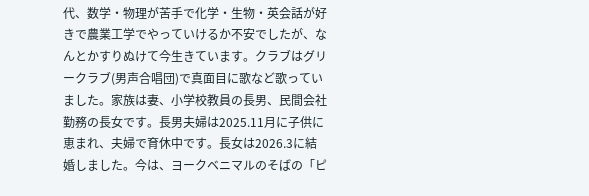代、数学・物理が苦手で化学・生物・英会話が好きで農業工学でやっていけるか不安でしたが、なんとかすりぬけて今生きています。クラブはグリークラブ(男声合唱団)で真面目に歌など歌っていました。家族は妻、小学校教員の長男、民間会社勤務の長女です。長男夫婦は2025.11月に子供に恵まれ、夫婦で育休中です。長女は2026.3に結婚しました。今は、ヨークベニマルのそばの「ピ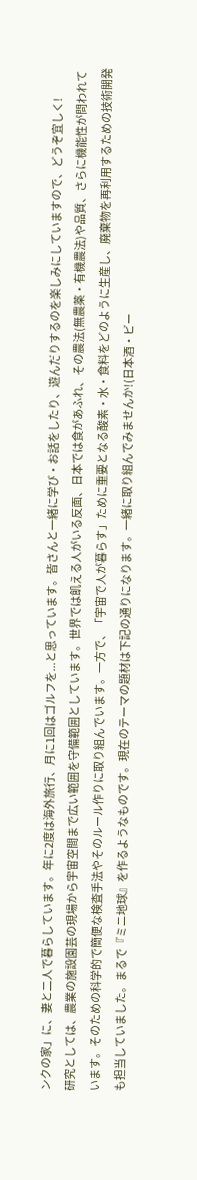ンクの家」に、妻と二人で暮らしています。年に2度は海外旅行、月に1回はゴルフを...と思っています。皆さんと一緒に学び・お話をしたり、遊んだりするのを楽しみにしていますので、どうぞ宜しく!
研究としては、農業の施設園芸の現場から宇宙空間まで広い範囲を守備範囲としています。世界では飢える人がいる反面、日本では食があふれ、その農法(無農薬・有機農法)や品質、さらに機能性が問われています。そのための科学的で簡便な検査手法やそのルール作りに取り組んでいます。一方で、「宇宙で人が暮らす」ために重要となる酸素・水・食料をどのように生産し、廃棄物を再利用するための技術開発も担当していました。まるで『ミニ地球』を作るようなものです。現在のテーマの題材は下記の通りになります。一緒に取り組んでみませんか!(日本酒・ビー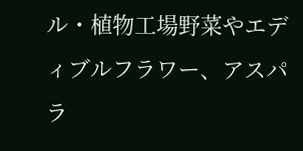ル・植物工場野菜やエディブルフラワー、アスパラ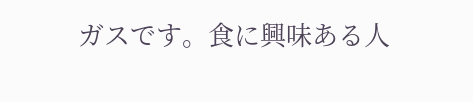ガスです。食に興味ある人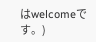はwelcomeです。)